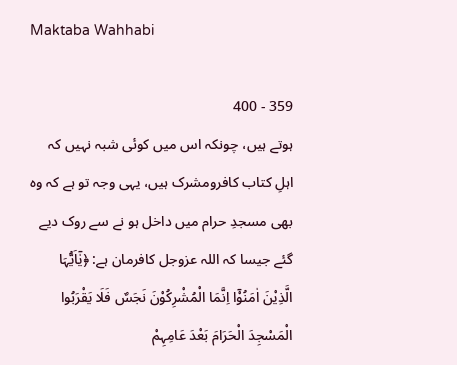Maktaba Wahhabi

359 - 400
ہوتے ہیں، چونکہ اس میں کوئی شبہ نہیں کہ اہلِ کتاب کافرومشرک ہیں، یہی وجہ تو ہے کہ وہ بھی مسجدِ حرام میں داخل ہو نے سے روک دیے گئے جیسا کہ اللہ عزوجل کافرمان ہے: ﴿یٰٓاَیُّہَا الَّذِیْنَ اٰمَنُوْٓا اِنَّمَا الْمُشْرِکُوْنَ نَجَسٌ فَلَا یَقْرَبُوا الْمَسْجِدَ الْحَرَامَ بَعْدَ عَامِہِمْ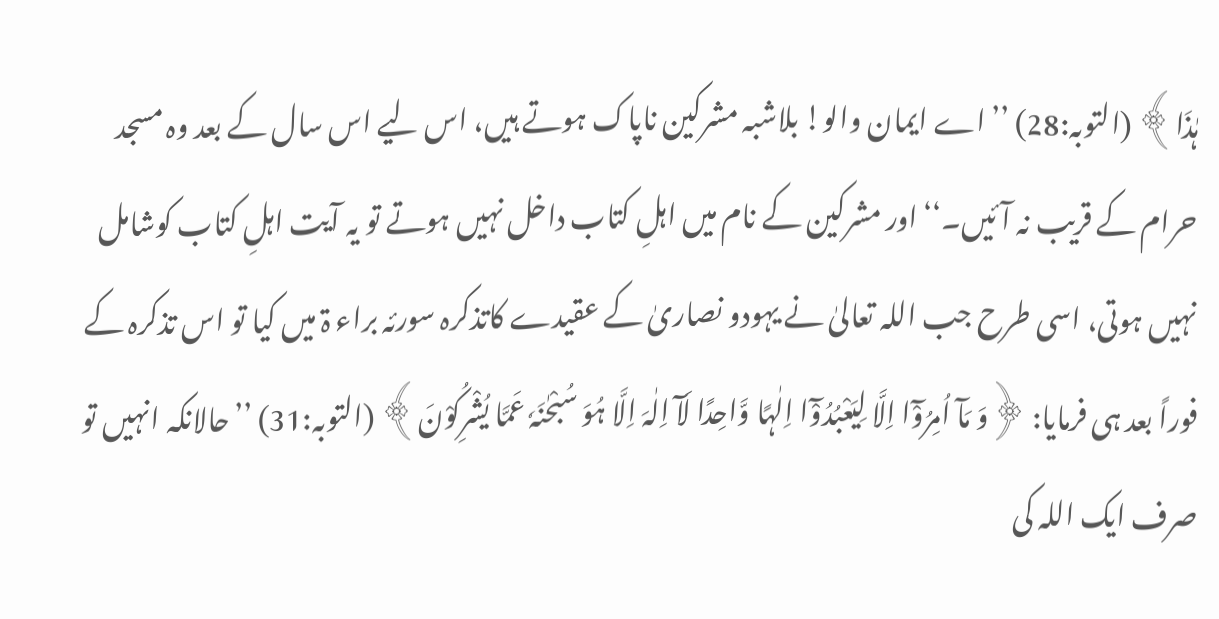ہٰذَا﴾ (التوبہ:28) ’’ اے ایمان والو! بلاشبہ مشرکین ناپاک ہوتے ہیں، اس لیے اس سال کے بعد وہ مسجد حرام کے قریب نہ آئیں۔‘‘ اور مشرکین کے نام میں اہلِ کتاب داخل نہیں ہوتے تو یہ آیت اہلِ کتاب کوشامل نہیں ہوتی، اسی طرح جب اللہ تعالیٰ نے یہودو نصاریٰ کے عقیدے کاتذکرہ سورئہ براء ۃ میں کیا تو اس تذکرہ کے فوراً بعد ہی فرمایا: ﴿وَ مَآ اُمِرُوْٓا اِلَّا لِیَعْبُدُوْٓا اِلٰہًا وَّاحِدًا لَآ اِلٰہَ اِلَّا ہُوَ سُبْحٰنَہٗ عَمَّا یُشْرِکُوْنَ﴾ (التوبہ:31) ’’حالانکہ انہیں تو صرف ایک اللہ کی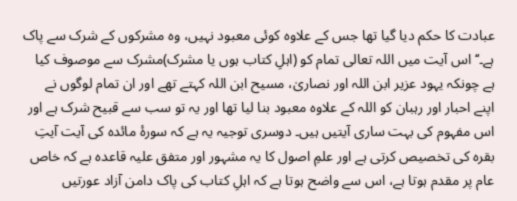عبادت کا حکم دیا گیا تھا جس کے علاوہ کوئی معبود نہیں، وہ مشرکوں کے شرک سے پاک ہے۔‘‘ اس آیت میں اللہ تعالی تمام کو (اہلِ کتاب ہوں یا مشرک)مشرک سے موصوف کیا ہے چونکہ یہود عزیر ابن اللہ اور نصاریٰ، مسیح ابن اللہ کہتے تھے اور ان تمام لوگوں نے اپنے احبار اور رہبان کو اللہ کے علاوہ معبود بنا لیا تھا اور یہ تو سب سے قبیح شرک ہے اور اس مفہوم کی بہت ساری آیتیں ہیں۔ دوسری توجیہ یہ ہے کہ سورۂ مائدہ کی آیت آیتِ بقرہ کی تخصیص کرتی ہے اور علمِ اصول کا یہ مشہور اور متفق علیہ قاعدہ ہے کہ خاص عام پر مقدم ہوتا ہے، اس سے واضح ہوتا ہے کہ اہلِ کتاب کی پاک دامن آزاد عورتیں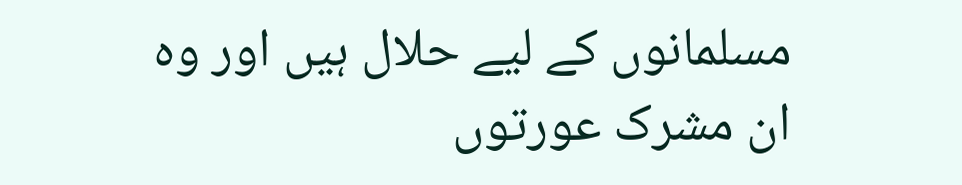مسلمانوں کے لیے حلال ہیں اور وہ ان مشرک عورتوں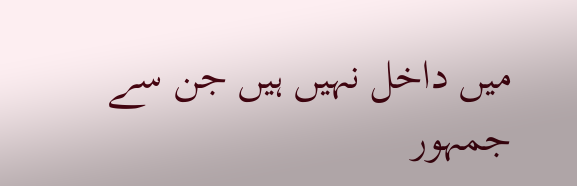میں داخل نہیں ہیں جن سے جمہور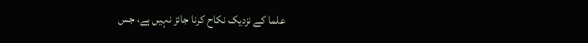علما کے نزدیک نکاح کرنا جائز نہیں ہے، جس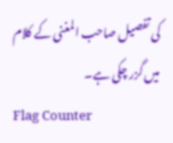کی تفصیل صاحب المغنی کے کلام میں گزر چکی ہے۔
Flag Counter